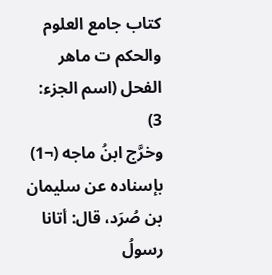كتاب جامع العلوم والحكم ت ماهر الفحل (اسم الجزء: 3)
وخرَّج ابنُ ماجه (¬1) بإسناده عن سليمان بن صُرَد، قال: أتانا رسولُ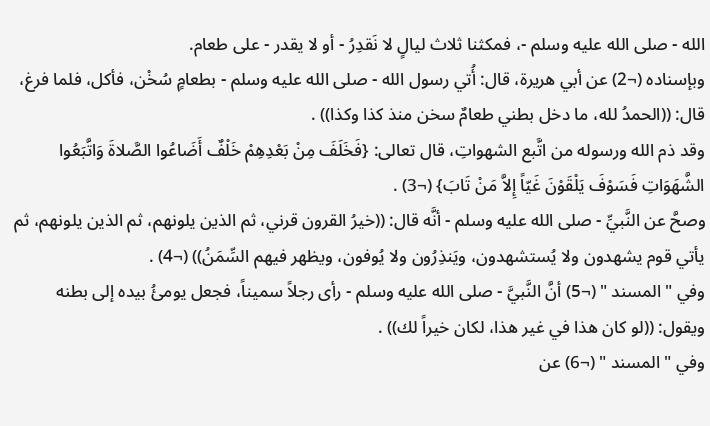الله - صلى الله عليه وسلم -، فمكثنا ثلاث ليالٍ لا نَقدِرُ - أو لا يقدر - على طعام.
وبإسناده (¬2) عن أبي هريرة، قال: أُتي رسول الله - صلى الله عليه وسلم - بطعامٍ سُخْن، فأكل، فلما فرغ، قال: ((الحمدُ لله، ما دخل بطني طعامٌ سخن منذ كذا وكذا)) .
وقد ذم الله ورسوله من اتَّبع الشهواتِ، قال تعالى: {فَخَلَفَ مِنْ بَعْدِهِمْ خَلْفٌ أَضَاعُوا الصَّلاةَ وَاتَّبَعُوا الشَّهَوَاتِ فَسَوْفَ يَلْقَوْنَ غَيّاً إِلاَّ مَنْ تَابَ} (¬3) .
وصحَّ عن النَّبيِّ - صلى الله عليه وسلم - أنَّه قال: ((خيرُ القرون قرني، ثم الذين يلونهم، ثم الذين يلونهم، ثم يأتي قوم يشهدون ولا يُستشهدون، ويَنذِرُون ولا يُوفون، ويظهر فيهم السِّمَنُ)) (¬4) .
وفي " المسند " (¬5) أنَّ النَّبيَّ - صلى الله عليه وسلم - رأى رجلاً سميناً، فجعل يومئُ بيده إلى بطنه ويقول: ((لو كان هذا في غير هذا، لكان خيراً لك)) .
وفي " المسند " (¬6) عن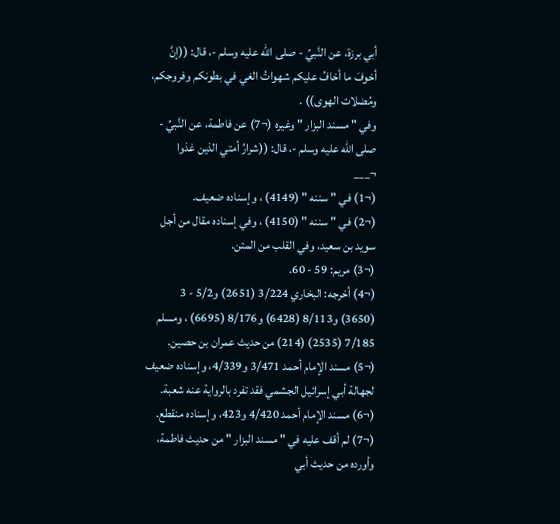أبي برزة، عن النَّبيِّ - صلى الله عليه وسلم -، قال: ((إنَّ أخوفَ ما أخافُ عليكم شهواتُ الغي في بطونكم وفروجكم، ومُضلات الهوى)) .
وفي " مسند البزار " وغيره (¬7) عن فاطمة، عن النَّبيِّ - صلى الله عليه وسلم -، قال: ((شرارُ أمتي الذين غذوا
¬___
(¬1) في " سننه " (4149) ، وإسناده ضعيف.
(¬2) في " سننه " (4150) ، وفي إسناده مقال من أجل سويد بن سعيد، وفي القلب من المتن.
(¬3) مريم: 59 - 60.
(¬4) أخرجه: البخاري 3/224 (2651) و5/2 - 3 (3650) و8/113 (6428) و8/176 (6695) ، ومسلم 7/185 (2535) (214) من حديث عمران بن حصين.
(¬5) مسند الإمام أحمد 3/471 و4/339، وإسناده ضعيف لجهالة أبي إسرائيل الجشمي فقد تفرد بالرواية عنه شعبة.
(¬6) مسند الإمام أحمد 4/420 و423، وإسناده منقطع.
(¬7) لم أقف عليه في " مسند البزار " من حديث فاطمة، وأورده من حديث أبي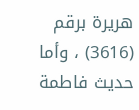هريرة برقم
(3616) ، وأما حديث فاطمة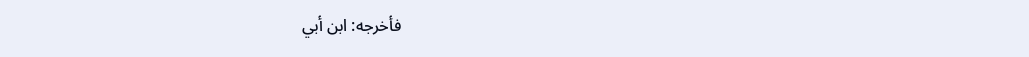فأخرجه: ابن أبي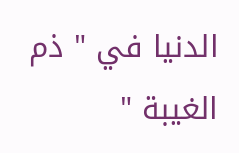الدنيا في " ذم الغيبة "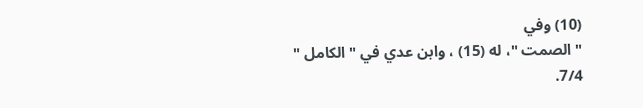(10) وفي
" الصمت "، له (15) ، وابن عدي في " الكامل " 7/4.